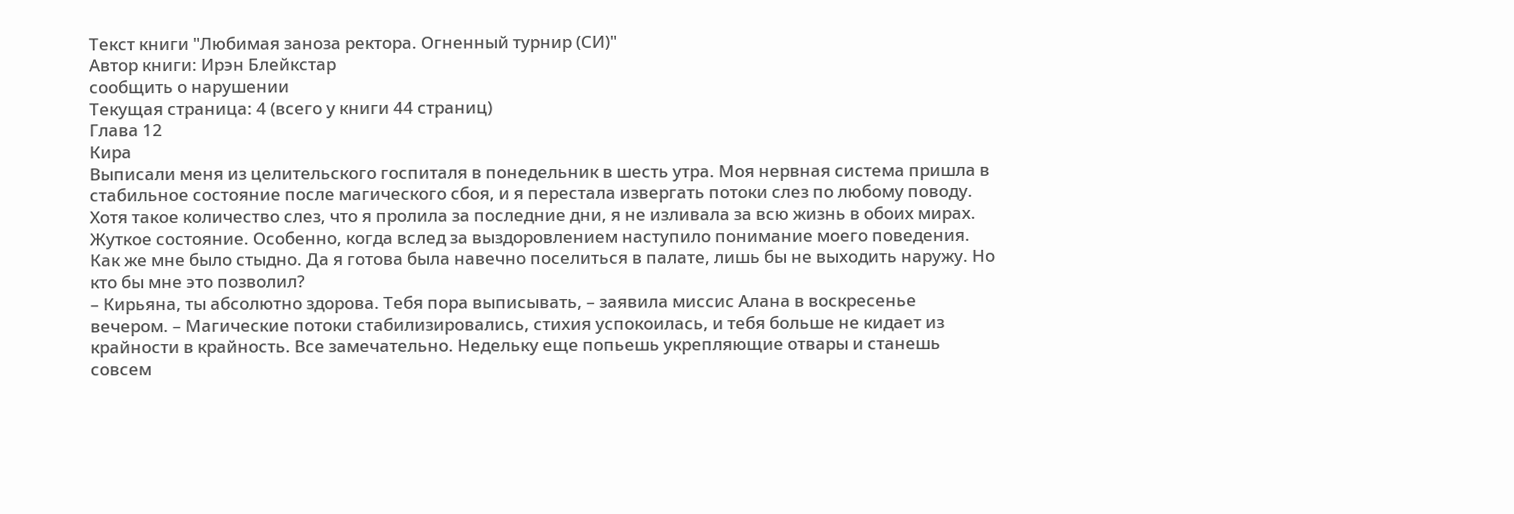Текст книги "Любимая заноза ректора. Огненный турнир (СИ)"
Автор книги: Ирэн Блейкстар
сообщить о нарушении
Текущая страница: 4 (всего у книги 44 страниц)
Глава 12
Кира
Выписали меня из целительского госпиталя в понедельник в шесть утра. Моя нервная система пришла в стабильное состояние после магического сбоя, и я перестала извергать потоки слез по любому поводу. Хотя такое количество слез, что я пролила за последние дни, я не изливала за всю жизнь в обоих мирах.
Жуткое состояние. Особенно, когда вслед за выздоровлением наступило понимание моего поведения. Как же мне было стыдно. Да я готова была навечно поселиться в палате, лишь бы не выходить наружу. Но кто бы мне это позволил?
– Кирьяна, ты абсолютно здорова. Тебя пора выписывать, – заявила миссис Алана в воскресенье вечером. – Магические потоки стабилизировались, стихия успокоилась, и тебя больше не кидает из крайности в крайность. Все замечательно. Недельку еще попьешь укрепляющие отвары и станешь совсем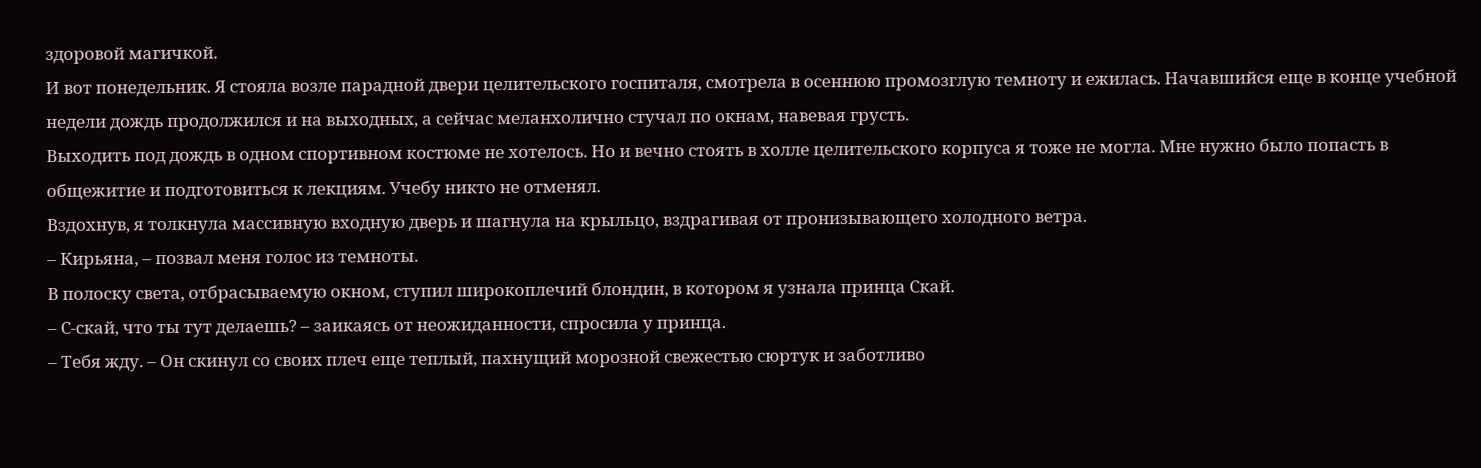здоровой магичкой.
И вот понедельник. Я стояла возле парадной двери целительского госпиталя, смотрела в осеннюю промозглую темноту и ежилась. Начавшийся еще в конце учебной недели дождь продолжился и на выходных, а сейчас меланхолично стучал по окнам, навевая грусть.
Выходить под дождь в одном спортивном костюме не хотелось. Но и вечно стоять в холле целительского корпуса я тоже не могла. Мне нужно было попасть в общежитие и подготовиться к лекциям. Учебу никто не отменял.
Вздохнув, я толкнула массивную входную дверь и шагнула на крыльцо, вздрагивая от пронизывающего холодного ветра.
– Кирьяна, – позвал меня голос из темноты.
В полоску света, отбрасываемую окном, ступил широкоплечий блондин, в котором я узнала принца Скай.
– С-скай, что ты тут делаешь? – заикаясь от неожиданности, спросила у принца.
– Тебя жду. – Он скинул со своих плеч еще теплый, пахнущий морозной свежестью сюртук и заботливо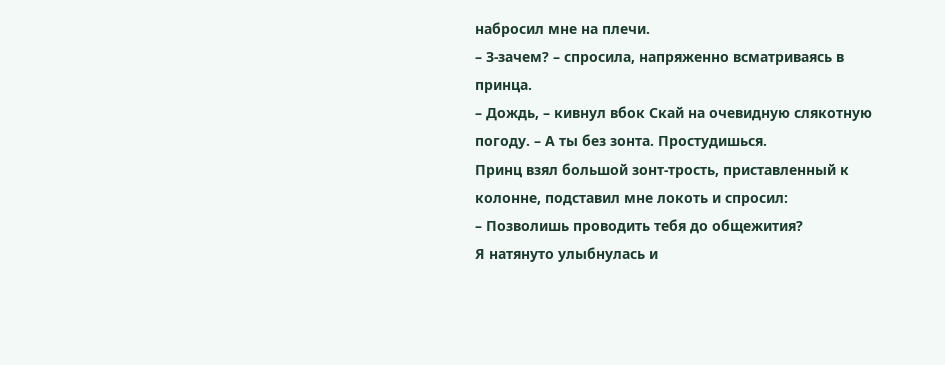набросил мне на плечи.
– З-зачем? – спросила, напряженно всматриваясь в принца.
– Дождь, – кивнул вбок Скай на очевидную слякотную погоду. – А ты без зонта. Простудишься.
Принц взял большой зонт-трость, приставленный к колонне, подставил мне локоть и спросил:
– Позволишь проводить тебя до общежития?
Я натянуто улыбнулась и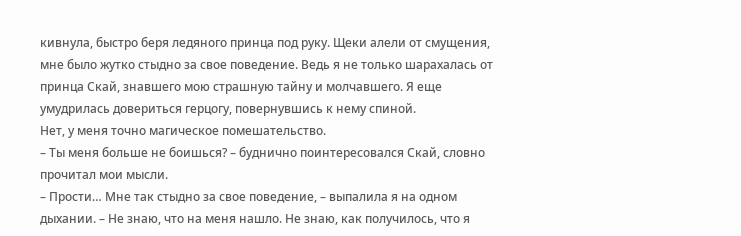кивнула, быстро беря ледяного принца под руку. Щеки алели от смущения, мне было жутко стыдно за свое поведение. Ведь я не только шарахалась от принца Скай, знавшего мою страшную тайну и молчавшего. Я еще умудрилась довериться герцогу, повернувшись к нему спиной.
Нет, у меня точно магическое помешательство.
– Ты меня больше не боишься? – буднично поинтересовался Скай, словно прочитал мои мысли.
– Прости… Мне так стыдно за свое поведение, – выпалила я на одном дыхании. – Не знаю, что на меня нашло. Не знаю, как получилось, что я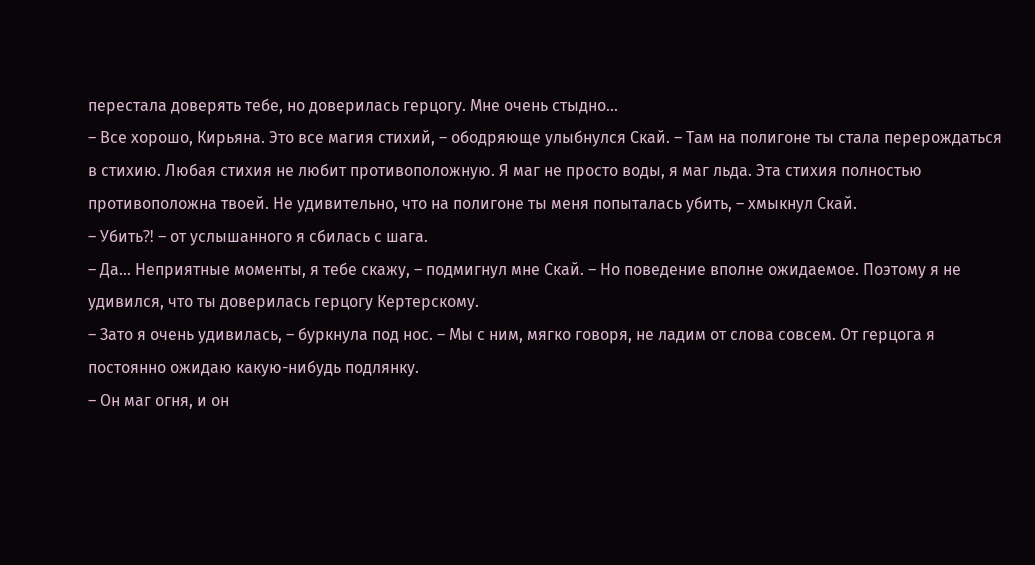перестала доверять тебе, но доверилась герцогу. Мне очень стыдно…
– Все хорошо, Кирьяна. Это все магия стихий, – ободряюще улыбнулся Скай. – Там на полигоне ты стала перерождаться в стихию. Любая стихия не любит противоположную. Я маг не просто воды, я маг льда. Эта стихия полностью противоположна твоей. Не удивительно, что на полигоне ты меня попыталась убить, – хмыкнул Скай.
– Убить⁈ – от услышанного я сбилась с шага.
– Да… Неприятные моменты, я тебе скажу, – подмигнул мне Скай. – Но поведение вполне ожидаемое. Поэтому я не удивился, что ты доверилась герцогу Кертерскому.
– Зато я очень удивилась, – буркнула под нос. – Мы с ним, мягко говоря, не ладим от слова совсем. От герцога я постоянно ожидаю какую-нибудь подлянку.
– Он маг огня, и он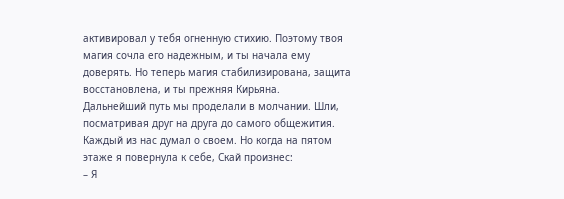активировал у тебя огненную стихию. Поэтому твоя магия сочла его надежным, и ты начала ему доверять. Но теперь магия стабилизирована, защита восстановлена, и ты прежняя Кирьяна.
Дальнейший путь мы проделали в молчании. Шли, посматривая друг на друга до самого общежития. Каждый из нас думал о своем. Но когда на пятом этаже я повернула к себе, Скай произнес:
– Я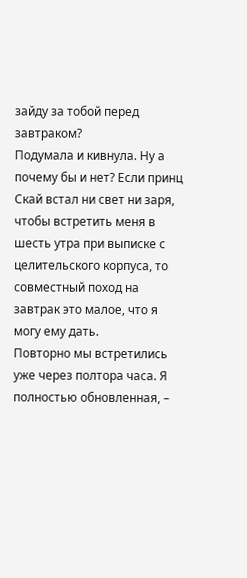зайду за тобой перед завтраком?
Подумала и кивнула. Ну а почему бы и нет? Если принц Скай встал ни свет ни заря, чтобы встретить меня в шесть утра при выписке с целительского корпуса, то совместный поход на завтрак это малое, что я могу ему дать.
Повторно мы встретились уже через полтора часа. Я полностью обновленная, –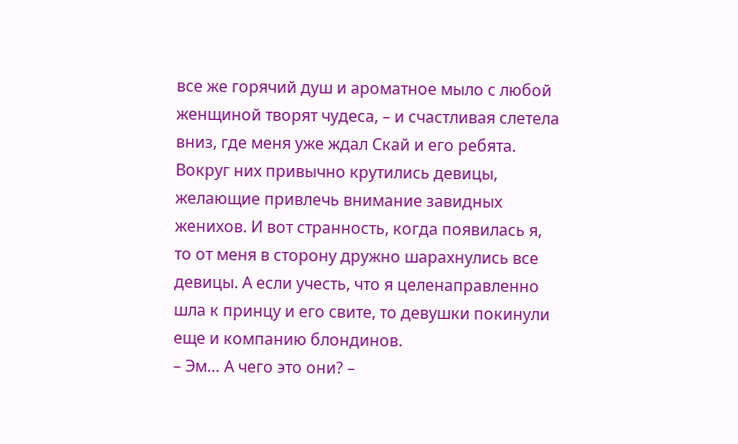все же горячий душ и ароматное мыло с любой женщиной творят чудеса, – и счастливая слетела вниз, где меня уже ждал Скай и его ребята. Вокруг них привычно крутились девицы, желающие привлечь внимание завидных женихов. И вот странность, когда появилась я, то от меня в сторону дружно шарахнулись все девицы. А если учесть, что я целенаправленно шла к принцу и его свите, то девушки покинули еще и компанию блондинов.
– Эм… А чего это они? –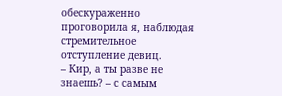обескураженно проговорила я, наблюдая стремительное отступление девиц.
– Кир, а ты разве не знаешь? – с самым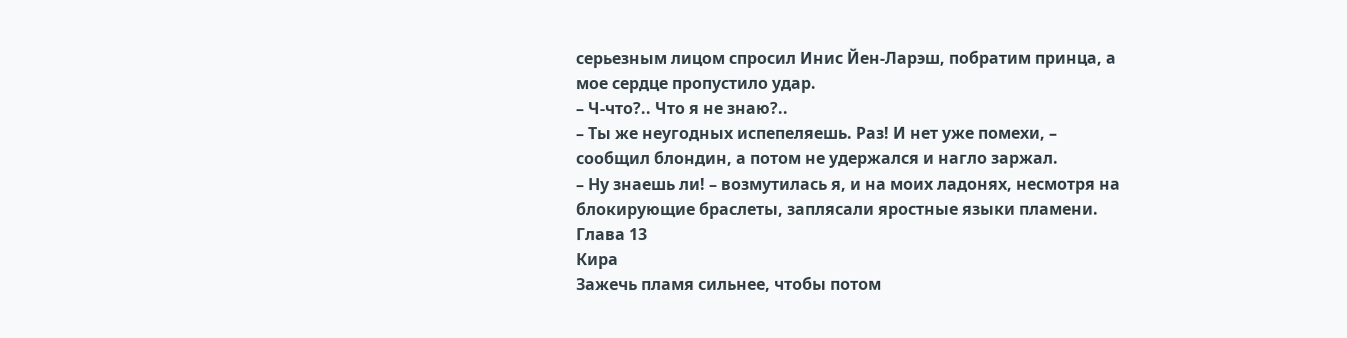серьезным лицом спросил Инис Йен-Ларэш, побратим принца, а мое сердце пропустило удар.
– Ч-что?.. Что я не знаю?..
– Ты же неугодных испепеляешь. Раз! И нет уже помехи, – сообщил блондин, а потом не удержался и нагло заржал.
– Ну знаешь ли! – возмутилась я, и на моих ладонях, несмотря на блокирующие браслеты, заплясали яростные языки пламени.
Глава 13
Кира
Зажечь пламя сильнее, чтобы потом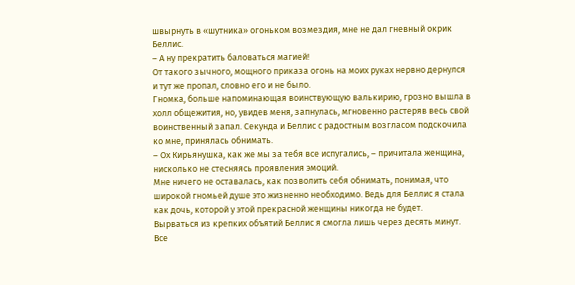швырнуть в «шутника» огоньком возмездия, мне не дал гневный окрик Беллис.
– А ну прекратить баловаться магией!
От такого зычного, мощного приказа огонь на моих руках нервно дернулся и тут же пропал, словно его и не было.
Гномка, больше напоминающая воинствующую валькирию, грозно вышла в холл общежития, но, увидев меня, запнулась, мгновенно растеряв весь свой воинственный запал. Секунда и Беллис с радостным возгласом подскочила ко мне, принялась обнимать.
– Ох Кирьянушка, как же мы за тебя все испугались, – причитала женщина, нисколько не стесняясь проявления эмоций.
Мне ничего не оставалась, как позволить себя обнимать, понимая, что широкой гномьей душе это жизненно необходимо. Ведь для Беллис я стала как дочь, которой у этой прекрасной женщины никогда не будет.
Вырваться из крепких объятий Беллис я смогла лишь через десять минут. Все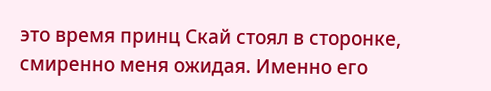это время принц Скай стоял в сторонке, смиренно меня ожидая. Именно его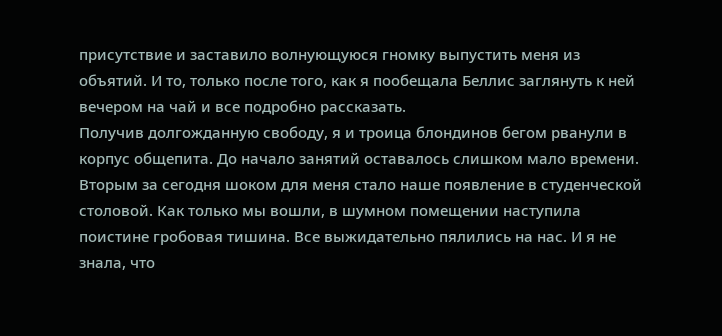присутствие и заставило волнующуюся гномку выпустить меня из объятий. И то, только после того, как я пообещала Беллис заглянуть к ней вечером на чай и все подробно рассказать.
Получив долгожданную свободу, я и троица блондинов бегом рванули в корпус общепита. До начало занятий оставалось слишком мало времени.
Вторым за сегодня шоком для меня стало наше появление в студенческой столовой. Как только мы вошли, в шумном помещении наступила поистине гробовая тишина. Все выжидательно пялились на нас. И я не знала, что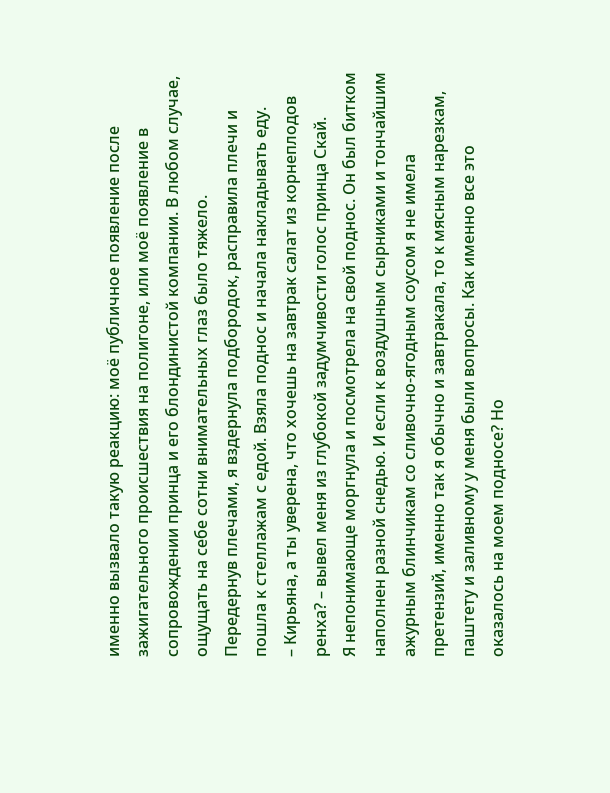именно вызвало такую реакцию: моё публичное появление после зажигательного происшествия на полигоне, или моё появление в сопровождении принца и его блондинистой компании. В любом случае, ощущать на себе сотни внимательных глаз было тяжело.
Передернув плечами, я вздернула подбородок, расправила плечи и пошла к стеллажам с едой. Взяла поднос и начала накладывать еду.
– Кирьяна, а ты уверена, что хочешь на завтрак салат из корнеплодов ренха? – вывел меня из глубокой задумчивости голос принца Скай.
Я непонимающе моргнула и посмотрела на свой поднос. Он был битком наполнен разной снедью. И если к воздушным сырниками и тончайшим ажурным блинчикам со сливочно-ягодным соусом я не имела претензий, именно так я обычно и завтракала, то к мясным нарезкам, паштету и заливному у меня были вопросы. Как именно все это оказалось на моем подносе? Но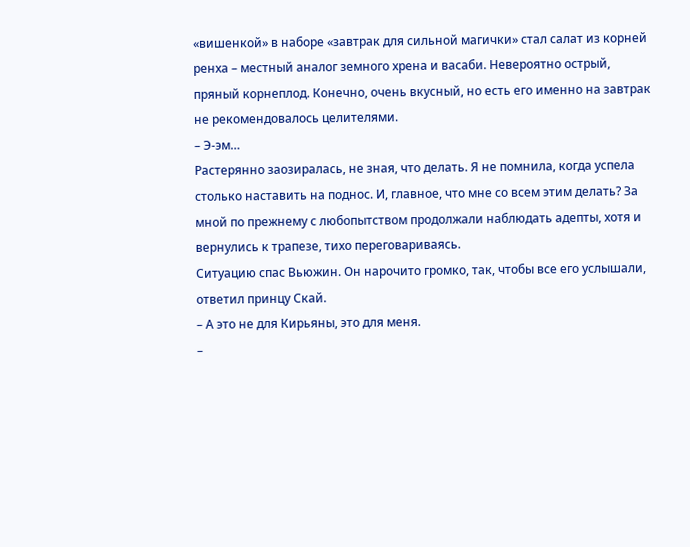«вишенкой» в наборе «завтрак для сильной магички» стал салат из корней ренха – местный аналог земного хрена и васаби. Невероятно острый, пряный корнеплод. Конечно, очень вкусный, но есть его именно на завтрак не рекомендовалось целителями.
– Э-эм…
Растерянно заозиралась, не зная, что делать. Я не помнила, когда успела столько наставить на поднос. И, главное, что мне со всем этим делать? За мной по прежнему с любопытством продолжали наблюдать адепты, хотя и вернулись к трапезе, тихо переговариваясь.
Ситуацию спас Вьюжин. Он нарочито громко, так, чтобы все его услышали, ответил принцу Скай.
– А это не для Кирьяны, это для меня.
–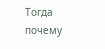Тогда почему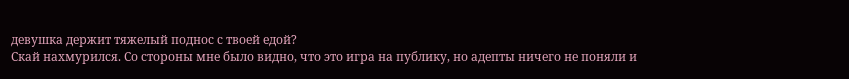девушка держит тяжелый поднос с твоей едой?
Скай нахмурился. Со стороны мне было видно, что это игра на публику, но адепты ничего не поняли и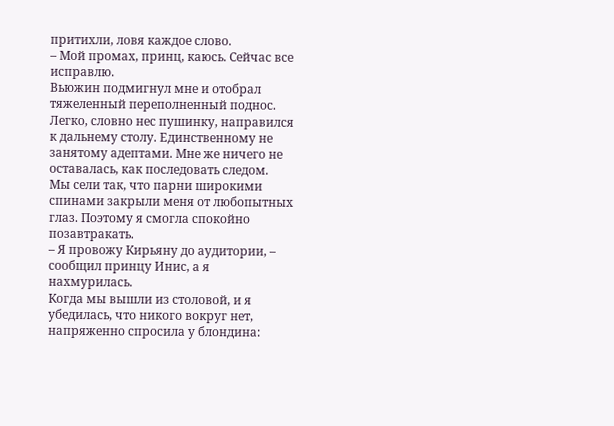притихли, ловя каждое слово.
– Мой промах, принц, каюсь. Сейчас все исправлю.
Вьюжин подмигнул мне и отобрал тяжеленный переполненный поднос. Легко, словно нес пушинку, направился к дальнему столу. Единственному не занятому адептами. Мне же ничего не оставалась, как последовать следом.
Мы сели так, что парни широкими спинами закрыли меня от любопытных глаз. Поэтому я смогла спокойно позавтракать.
– Я провожу Кирьяну до аудитории, – сообщил принцу Инис, а я нахмурилась.
Когда мы вышли из столовой, и я убедилась, что никого вокруг нет, напряженно спросила у блондина: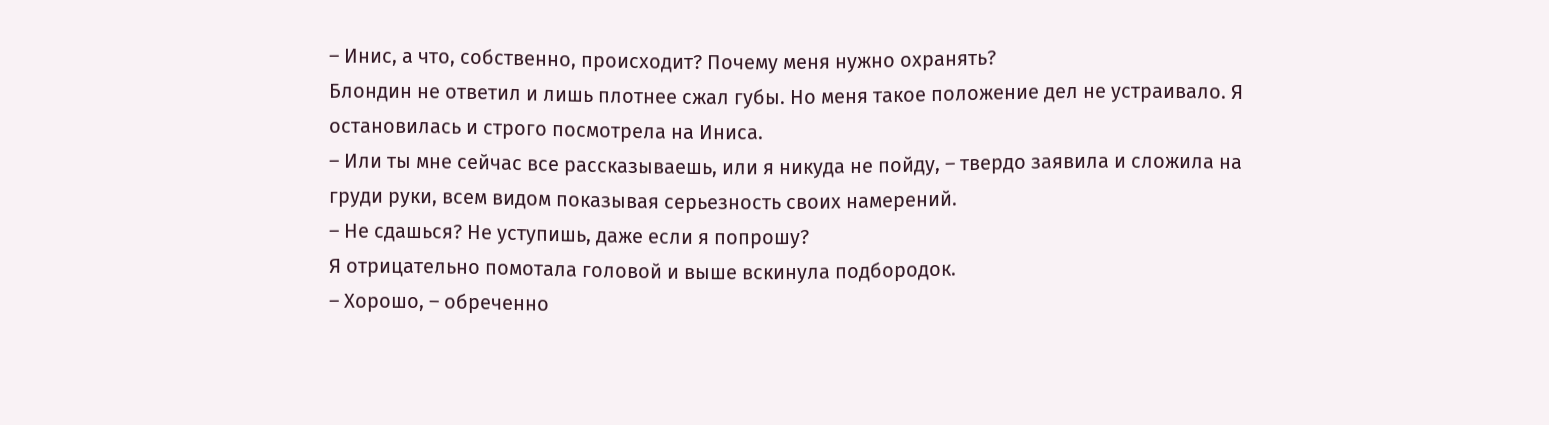– Инис, а что, собственно, происходит? Почему меня нужно охранять?
Блондин не ответил и лишь плотнее сжал губы. Но меня такое положение дел не устраивало. Я остановилась и строго посмотрела на Иниса.
– Или ты мне сейчас все рассказываешь, или я никуда не пойду, – твердо заявила и сложила на груди руки, всем видом показывая серьезность своих намерений.
– Не сдашься? Не уступишь, даже если я попрошу?
Я отрицательно помотала головой и выше вскинула подбородок.
– Хорошо, – обреченно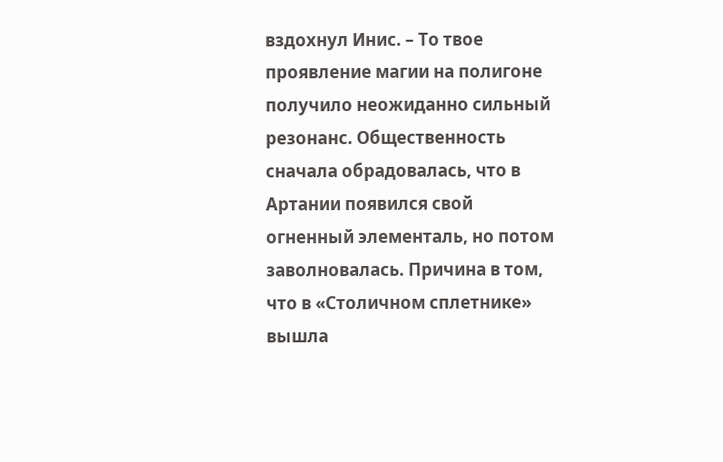вздохнул Инис. – То твое проявление магии на полигоне получило неожиданно сильный резонанс. Общественность сначала обрадовалась, что в Артании появился свой огненный элементаль, но потом заволновалась. Причина в том, что в «Столичном сплетнике» вышла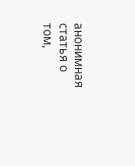анонимная статья о том,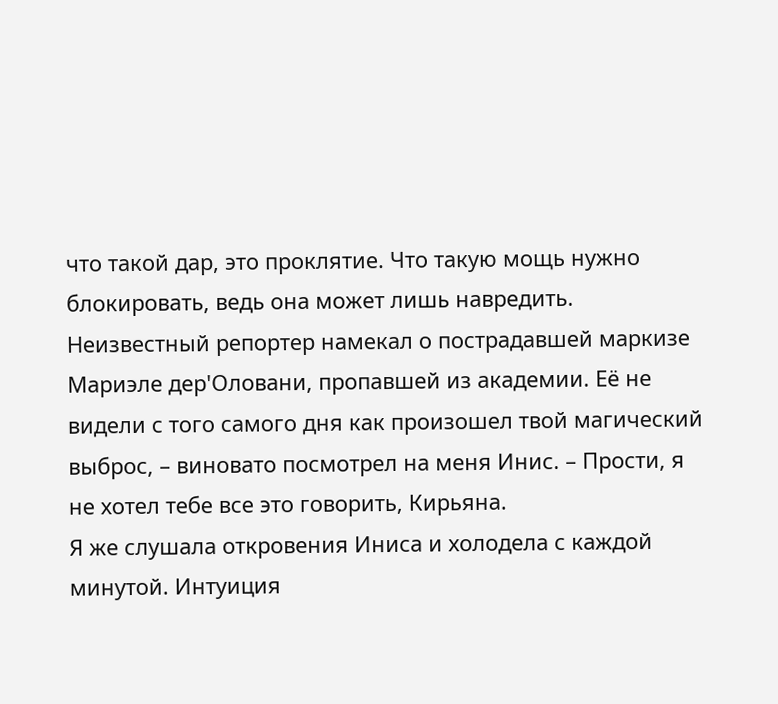что такой дар, это проклятие. Что такую мощь нужно блокировать, ведь она может лишь навредить. Неизвестный репортер намекал о пострадавшей маркизе Мариэле дер'Оловани, пропавшей из академии. Её не видели с того самого дня как произошел твой магический выброс, – виновато посмотрел на меня Инис. – Прости, я не хотел тебе все это говорить, Кирьяна.
Я же слушала откровения Иниса и холодела с каждой минутой. Интуиция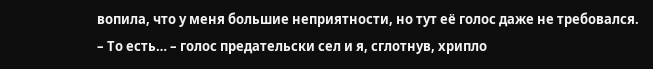вопила, что у меня большие неприятности, но тут её голос даже не требовался.
– То есть… – голос предательски сел и я, сглотнув, хрипло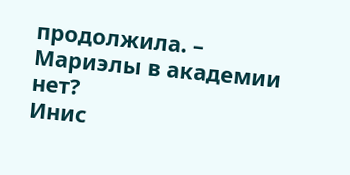продолжила. – Мариэлы в академии нет?
Инис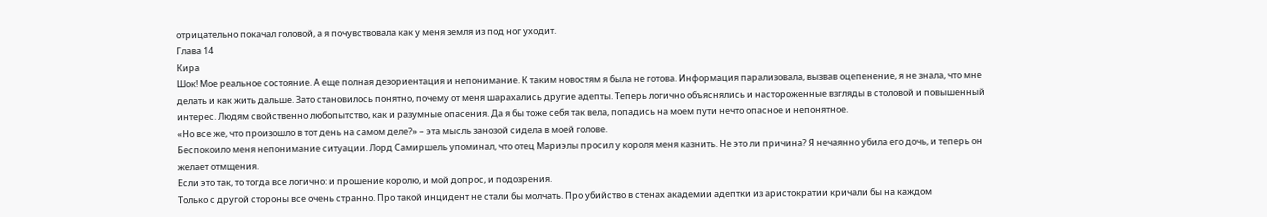отрицательно покачал головой, а я почувствовала как у меня земля из под ног уходит.
Глава 14
Кира
Шок! Мое реальное состояние. А еще полная дезориентация и непонимание. К таким новостям я была не готова. Информация парализовала, вызвав оцепенение, я не знала, что мне делать и как жить дальше. Зато становилось понятно, почему от меня шарахались другие адепты. Теперь логично объяснялись и настороженные взгляды в столовой и повышенный интерес. Людям свойственно любопытство, как и разумные опасения. Да я бы тоже себя так вела, попадись на моем пути нечто опасное и непонятное.
«Но все же, что произошло в тот день на самом деле?» – эта мысль занозой сидела в моей голове.
Беспокоило меня непонимание ситуации. Лорд Самиршель упоминал, что отец Мариэлы просил у короля меня казнить. Не это ли причина? Я нечаянно убила его дочь, и теперь он желает отмщения.
Если это так, то тогда все логично: и прошение королю, и мой допрос, и подозрения.
Только с другой стороны все очень странно. Про такой инцидент не стали бы молчать. Про убийство в стенах академии адептки из аристократии кричали бы на каждом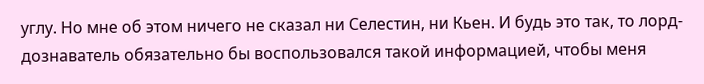углу. Но мне об этом ничего не сказал ни Селестин, ни Кьен. И будь это так, то лорд-дознаватель обязательно бы воспользовался такой информацией, чтобы меня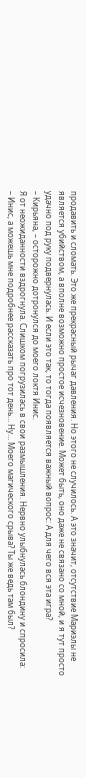продавить и сломать. Это же прекрасный рычаг давления. Но этого не случилось. А это значит, отсутствие Мариэлы не является убийством, а вполне возможно простое исчезновение. Может быть, оно даже не связано со мной, и я тут просто удачно под руку подвернулась. И если это так, то тогда появляется важный вопрос: А для чего вся эта игра?
– Кирьяна, – осторожно дотронулся до моего локтя Инис.
Я от неожиданности вздрогнула. Слишком погрузилась в свои размышления. Нервно улыбнулась блондину и спросила:
– Инис, а можешь мне подробнее рассказать про тот день… Ну… Моего магического срыва? Ты же ведь там был?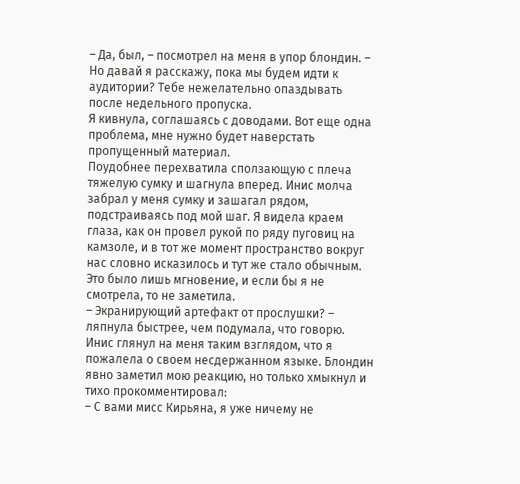– Да, был, – посмотрел на меня в упор блондин. – Но давай я расскажу, пока мы будем идти к аудитории? Тебе нежелательно опаздывать после недельного пропуска.
Я кивнула, соглашаясь с доводами. Вот еще одна проблема, мне нужно будет наверстать пропущенный материал.
Поудобнее перехватила сползающую с плеча тяжелую сумку и шагнула вперед. Инис молча забрал у меня сумку и зашагал рядом, подстраиваясь под мой шаг. Я видела краем глаза, как он провел рукой по ряду пуговиц на камзоле, и в тот же момент пространство вокруг нас словно исказилось и тут же стало обычным. Это было лишь мгновение, и если бы я не смотрела, то не заметила.
– Экранирующий артефакт от прослушки? – ляпнула быстрее, чем подумала, что говорю.
Инис глянул на меня таким взглядом, что я пожалела о своем несдержанном языке. Блондин явно заметил мою реакцию, но только хмыкнул и тихо прокомментировал:
– С вами мисс Кирьяна, я уже ничему не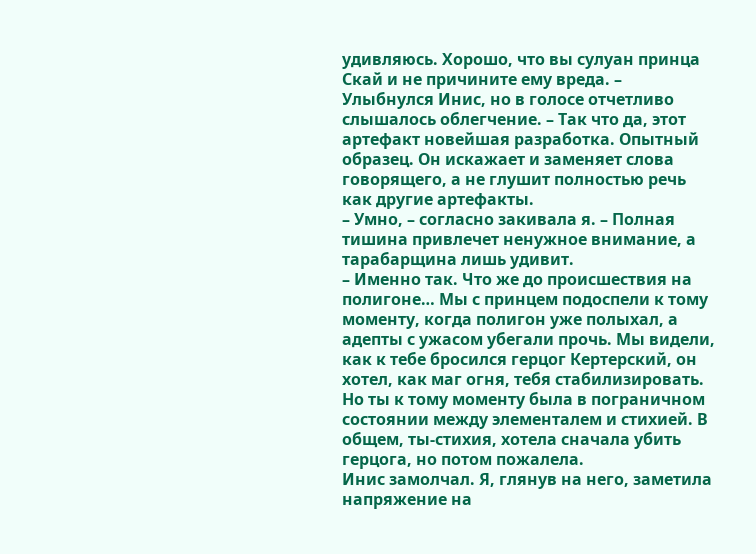удивляюсь. Хорошо, что вы сулуан принца Скай и не причините ему вреда. – Улыбнулся Инис, но в голосе отчетливо слышалось облегчение. – Так что да, этот артефакт новейшая разработка. Опытный образец. Он искажает и заменяет слова говорящего, а не глушит полностью речь как другие артефакты.
– Умно, – согласно закивала я. – Полная тишина привлечет ненужное внимание, а тарабарщина лишь удивит.
– Именно так. Что же до происшествия на полигоне… Мы с принцем подоспели к тому моменту, когда полигон уже полыхал, а адепты с ужасом убегали прочь. Мы видели, как к тебе бросился герцог Кертерский, он хотел, как маг огня, тебя стабилизировать. Но ты к тому моменту была в пограничном состоянии между элементалем и стихией. В общем, ты-стихия, хотела сначала убить герцога, но потом пожалела.
Инис замолчал. Я, глянув на него, заметила напряжение на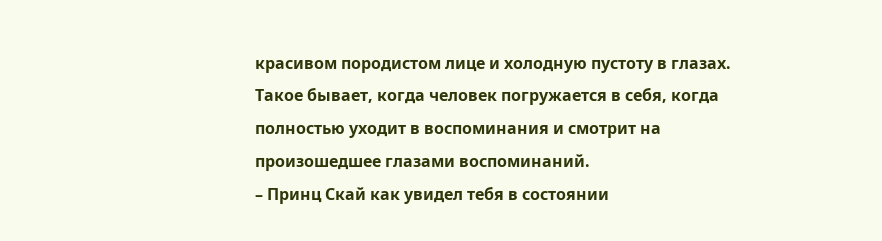красивом породистом лице и холодную пустоту в глазах. Такое бывает, когда человек погружается в себя, когда полностью уходит в воспоминания и смотрит на произошедшее глазами воспоминаний.
– Принц Скай как увидел тебя в состоянии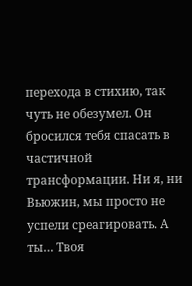перехода в стихию, так чуть не обезумел. Он бросился тебя спасать в частичной трансформации. Ни я, ни Вьюжин, мы просто не успели среагировать. А ты… Твоя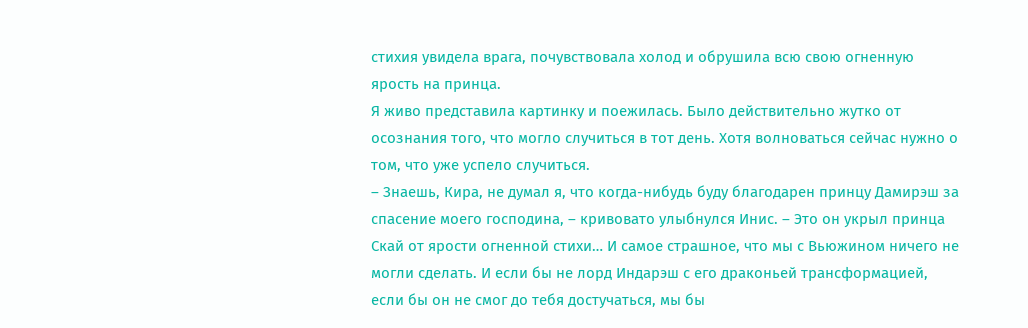стихия увидела врага, почувствовала холод и обрушила всю свою огненную ярость на принца.
Я живо представила картинку и поежилась. Было действительно жутко от осознания того, что могло случиться в тот день. Хотя волноваться сейчас нужно о том, что уже успело случиться.
– Знаешь, Кира, не думал я, что когда-нибудь буду благодарен принцу Дамирэш за спасение моего господина, – кривовато улыбнулся Инис. – Это он укрыл принца Скай от ярости огненной стихи… И самое страшное, что мы с Вьюжином ничего не могли сделать. И если бы не лорд Индарэш с его драконьей трансформацией, если бы он не смог до тебя достучаться, мы бы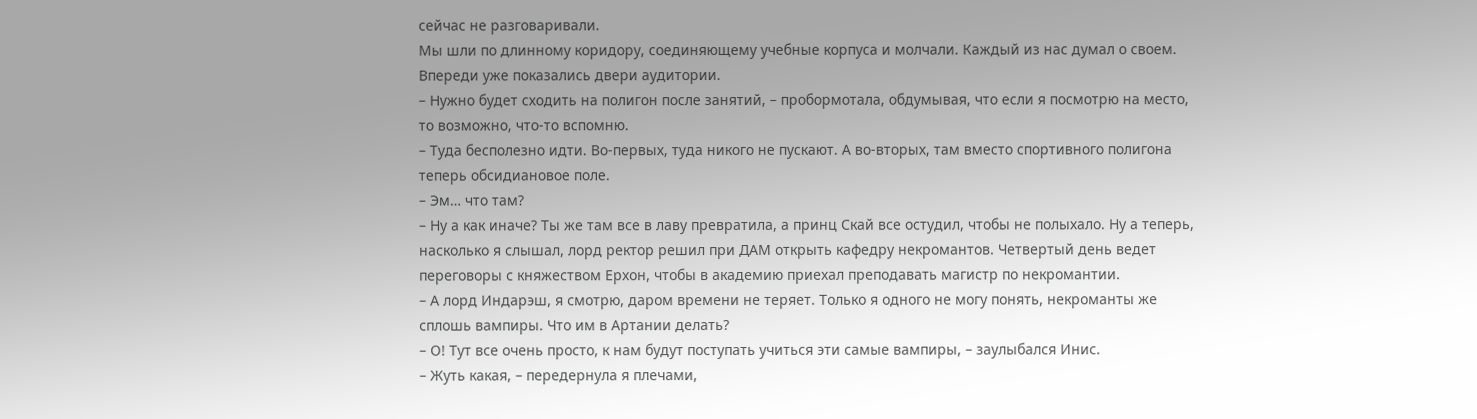сейчас не разговаривали.
Мы шли по длинному коридору, соединяющему учебные корпуса и молчали. Каждый из нас думал о своем. Впереди уже показались двери аудитории.
– Нужно будет сходить на полигон после занятий, – пробормотала, обдумывая, что если я посмотрю на место, то возможно, что-то вспомню.
– Туда бесполезно идти. Во-первых, туда никого не пускают. А во-вторых, там вместо спортивного полигона теперь обсидиановое поле.
– Эм… что там?
– Ну а как иначе? Ты же там все в лаву превратила, а принц Скай все остудил, чтобы не полыхало. Ну а теперь, насколько я слышал, лорд ректор решил при ДАМ открыть кафедру некромантов. Четвертый день ведет переговоры с княжеством Ерхон, чтобы в академию приехал преподавать магистр по некромантии.
– А лорд Индарэш, я смотрю, даром времени не теряет. Только я одного не могу понять, некроманты же сплошь вампиры. Что им в Артании делать?
– О! Тут все очень просто, к нам будут поступать учиться эти самые вампиры, – заулыбался Инис.
– Жуть какая, – передернула я плечами,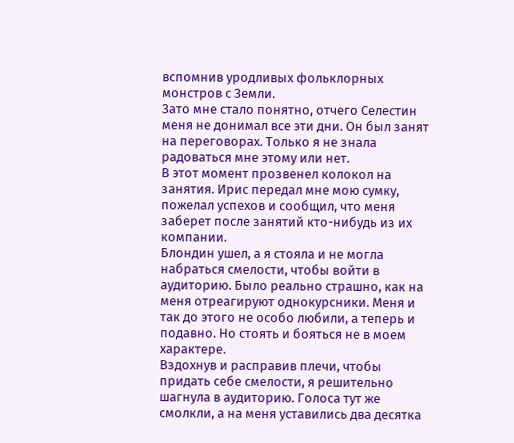вспомнив уродливых фольклорных монстров с Земли.
Зато мне стало понятно, отчего Селестин меня не донимал все эти дни. Он был занят на переговорах. Только я не знала радоваться мне этому или нет.
В этот момент прозвенел колокол на занятия. Ирис передал мне мою сумку, пожелал успехов и сообщил, что меня заберет после занятий кто-нибудь из их компании.
Блондин ушел, а я стояла и не могла набраться смелости, чтобы войти в аудиторию. Было реально страшно, как на меня отреагируют однокурсники. Меня и так до этого не особо любили, а теперь и подавно. Но стоять и бояться не в моем характере.
Вздохнув и расправив плечи, чтобы придать себе смелости, я решительно шагнула в аудиторию. Голоса тут же смолкли, а на меня уставились два десятка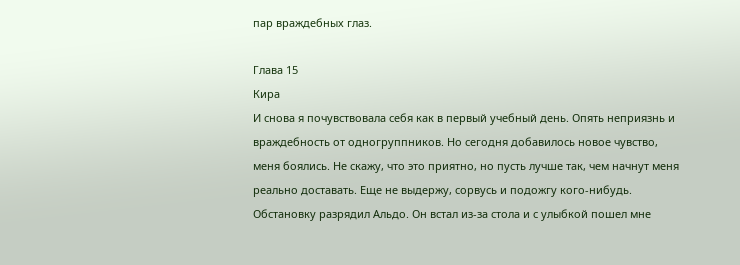пар враждебных глаз.

Глава 15
Кира
И снова я почувствовала себя как в первый учебный день. Опять неприязнь и враждебность от одногруппников. Но сегодня добавилось новое чувство, меня боялись. Не скажу, что это приятно, но пусть лучше так, чем начнут меня реально доставать. Еще не выдержу, сорвусь и подожгу кого-нибудь.
Обстановку разрядил Альдо. Он встал из-за стола и с улыбкой пошел мне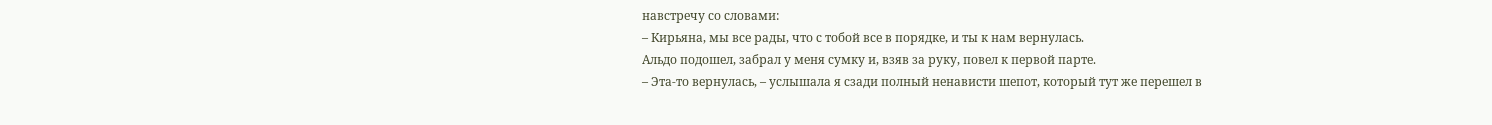навстречу со словами:
– Кирьяна, мы все рады, что с тобой все в порядке, и ты к нам вернулась.
Альдо подошел, забрал у меня сумку и, взяв за руку, повел к первой парте.
– Эта-то вернулась, – услышала я сзади полный ненависти шепот, который тут же перешел в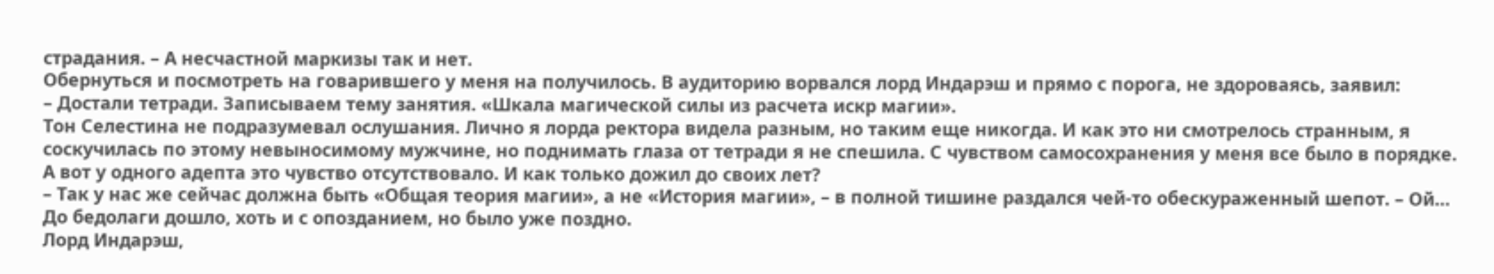страдания. – А несчастной маркизы так и нет.
Обернуться и посмотреть на говарившего у меня на получилось. В аудиторию ворвался лорд Индарэш и прямо с порога, не здороваясь, заявил:
– Достали тетради. Записываем тему занятия. «Шкала магической силы из расчета искр магии».
Тон Селестина не подразумевал ослушания. Лично я лорда ректора видела разным, но таким еще никогда. И как это ни смотрелось странным, я соскучилась по этому невыносимому мужчине, но поднимать глаза от тетради я не спешила. С чувством самосохранения у меня все было в порядке.
А вот у одного адепта это чувство отсутствовало. И как только дожил до своих лет?
– Так у нас же сейчас должна быть «Общая теория магии», а не «История магии», – в полной тишине раздался чей-то обескураженный шепот. – Ой…
До бедолаги дошло, хоть и с опозданием, но было уже поздно.
Лорд Индарэш,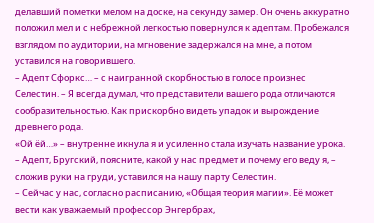делавший пометки мелом на доске, на секунду замер. Он очень аккуратно положил мел и с небрежной легкостью повернулся к адептам. Пробежался взглядом по аудитории, на мгновение задержался на мне, а потом уставился на говорившего.
– Адепт Сфоркс… – с наигранной скорбностью в голосе произнес Селестин. – Я всегда думал, что представители вашего рода отличаются сообразительностью. Как прискорбно видеть упадок и вырождение древнего рода.
«Ой ёй…» – внутренне икнула я и усиленно стала изучать название урока.
– Адепт, Бругский, поясните, какой у нас предмет и почему его веду я, – сложив руки на груди, уставился на нашу парту Селестин.
– Сейчас у нас, согласно расписанию, «Общая теория магии». Её может вести как уважаемый профессор Энгербрах,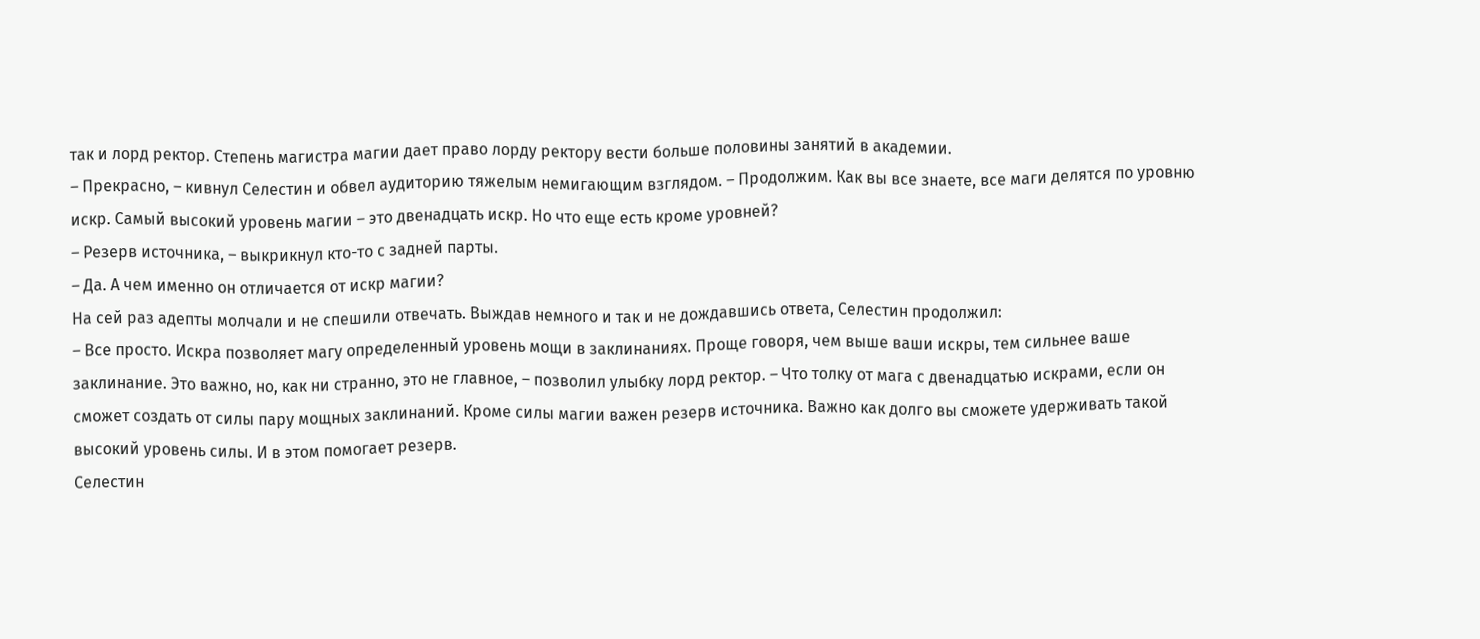так и лорд ректор. Степень магистра магии дает право лорду ректору вести больше половины занятий в академии.
– Прекрасно, – кивнул Селестин и обвел аудиторию тяжелым немигающим взглядом. – Продолжим. Как вы все знаете, все маги делятся по уровню искр. Самый высокий уровень магии – это двенадцать искр. Но что еще есть кроме уровней?
– Резерв источника, – выкрикнул кто-то с задней парты.
– Да. А чем именно он отличается от искр магии?
На сей раз адепты молчали и не спешили отвечать. Выждав немного и так и не дождавшись ответа, Селестин продолжил:
– Все просто. Искра позволяет магу определенный уровень мощи в заклинаниях. Проще говоря, чем выше ваши искры, тем сильнее ваше заклинание. Это важно, но, как ни странно, это не главное, – позволил улыбку лорд ректор. – Что толку от мага с двенадцатью искрами, если он сможет создать от силы пару мощных заклинаний. Кроме силы магии важен резерв источника. Важно как долго вы сможете удерживать такой высокий уровень силы. И в этом помогает резерв.
Селестин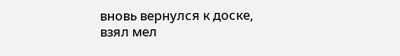вновь вернулся к доске, взял мел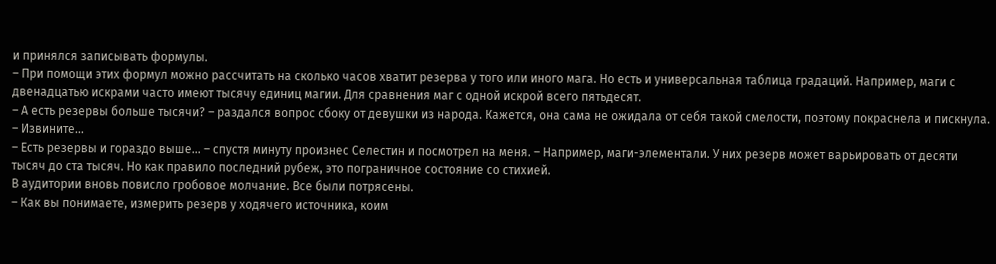и принялся записывать формулы.
– При помощи этих формул можно рассчитать на сколько часов хватит резерва у того или иного мага. Но есть и универсальная таблица градаций. Например, маги с двенадцатью искрами часто имеют тысячу единиц магии. Для сравнения маг с одной искрой всего пятьдесят.
– А есть резервы больше тысячи? – раздался вопрос сбоку от девушки из народа. Кажется, она сама не ожидала от себя такой смелости, поэтому покраснела и пискнула. – Извините…
– Есть резервы и гораздо выше… – спустя минуту произнес Селестин и посмотрел на меня. – Например, маги-элементали. У них резерв может варьировать от десяти тысяч до ста тысяч. Но как правило последний рубеж, это пограничное состояние со стихией.
В аудитории вновь повисло гробовое молчание. Все были потрясены.
– Как вы понимаете, измерить резерв у ходячего источника, коим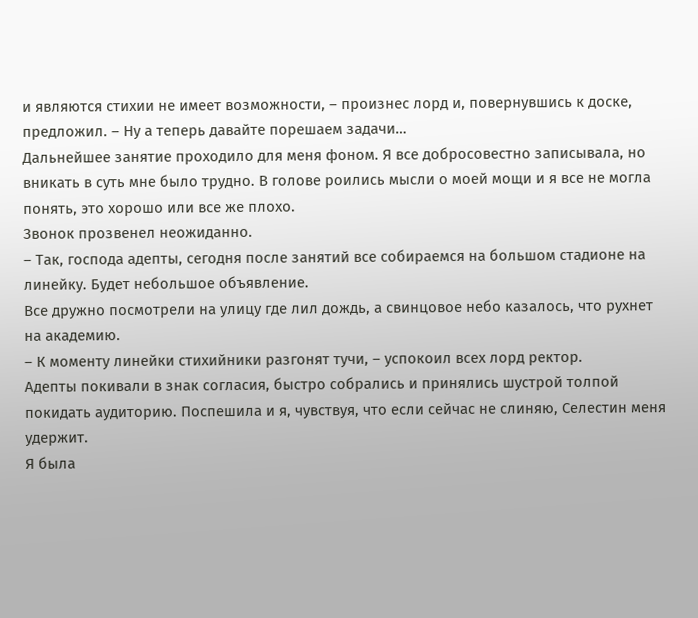и являются стихии не имеет возможности, – произнес лорд и, повернувшись к доске, предложил. – Ну а теперь давайте порешаем задачи…
Дальнейшее занятие проходило для меня фоном. Я все добросовестно записывала, но вникать в суть мне было трудно. В голове роились мысли о моей мощи и я все не могла понять, это хорошо или все же плохо.
Звонок прозвенел неожиданно.
– Так, господа адепты, сегодня после занятий все собираемся на большом стадионе на линейку. Будет небольшое объявление.
Все дружно посмотрели на улицу где лил дождь, а свинцовое небо казалось, что рухнет на академию.
– К моменту линейки стихийники разгонят тучи, – успокоил всех лорд ректор.
Адепты покивали в знак согласия, быстро собрались и принялись шустрой толпой покидать аудиторию. Поспешила и я, чувствуя, что если сейчас не слиняю, Селестин меня удержит.
Я была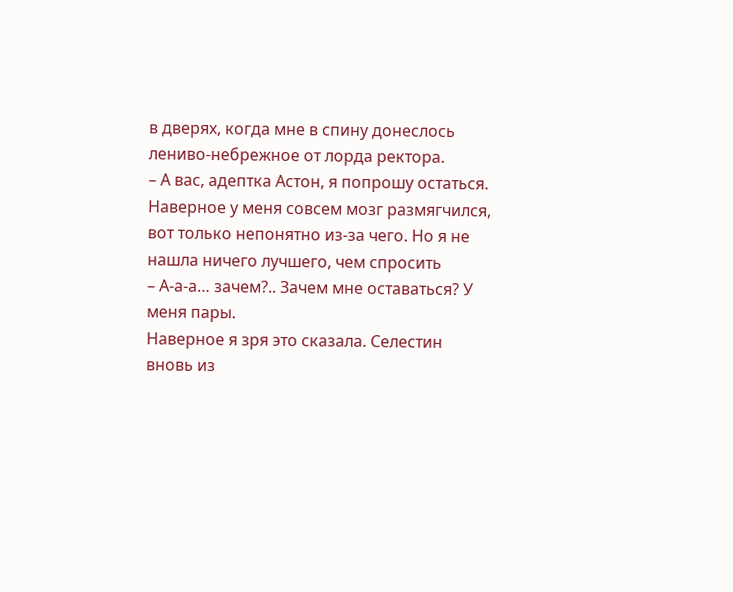в дверях, когда мне в спину донеслось лениво-небрежное от лорда ректора.
– А вас, адептка Астон, я попрошу остаться.
Наверное у меня совсем мозг размягчился, вот только непонятно из-за чего. Но я не нашла ничего лучшего, чем спросить
– А-а-а… зачем?.. Зачем мне оставаться? У меня пары.
Наверное я зря это сказала. Селестин вновь из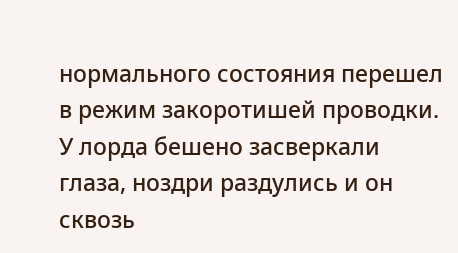нормального состояния перешел в режим закоротишей проводки. У лорда бешено засверкали глаза, ноздри раздулись и он сквозь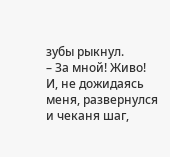зубы рыкнул.
– За мной! Живо!
И, не дожидаясь меня, развернулся и чеканя шаг,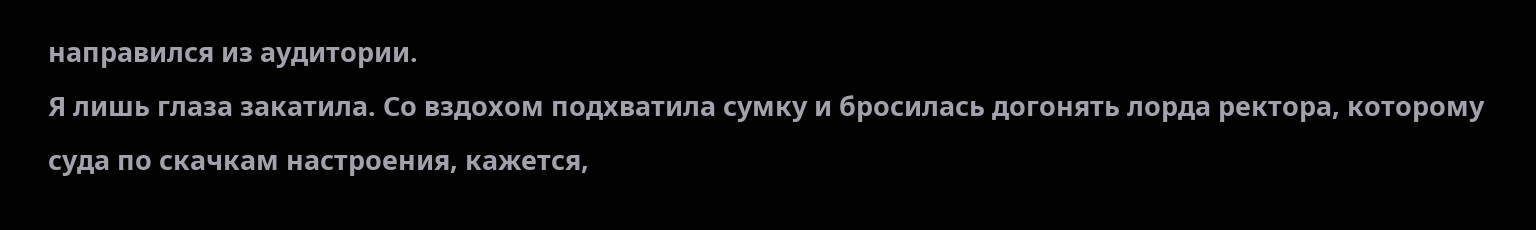направился из аудитории.
Я лишь глаза закатила. Со вздохом подхватила сумку и бросилась догонять лорда ректора, которому суда по скачкам настроения, кажется,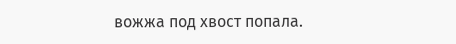вожжа под хвост попала.